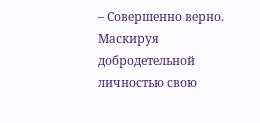– Совершенно верно. Маскируя добродетельной личностью свою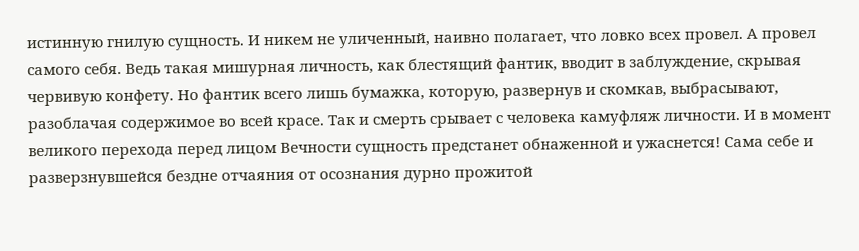истинную гнилую сущность. И никем не уличенный, наивно полагает, что ловко всех провел. А провел самого себя. Ведь такая мишурная личность, как блестящий фантик, вводит в заблуждение, скрывая червивую конфету. Но фантик всего лишь бумажка, которую, развернув и скомкав, выбрасывают, разоблачая содержимое во всей красе. Так и смерть срывает с человека камуфляж личности. И в момент великого перехода перед лицом Вечности сущность предстанет обнаженной и ужаснется! Сама себе и разверзнувшейся бездне отчаяния от осознания дурно прожитой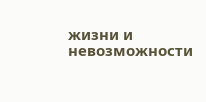жизни и невозможности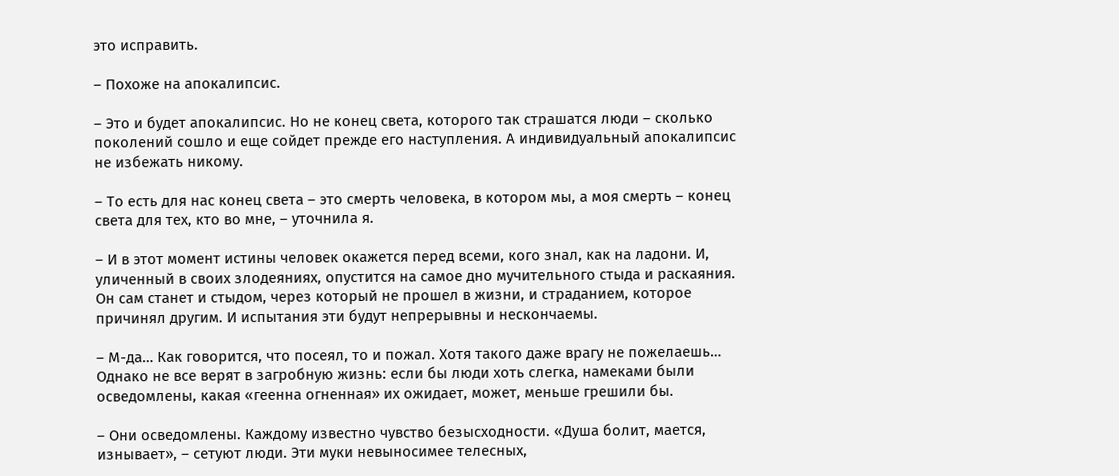это исправить.

– Похоже на апокалипсис.

– Это и будет апокалипсис. Но не конец света, которого так страшатся люди – сколько поколений сошло и еще сойдет прежде его наступления. А индивидуальный апокалипсис не избежать никому.

– То есть для нас конец света – это смерть человека, в котором мы, а моя смерть – конец света для тех, кто во мне, – уточнила я.

– И в этот момент истины человек окажется перед всеми, кого знал, как на ладони. И, уличенный в своих злодеяниях, опустится на самое дно мучительного стыда и раскаяния. Он сам станет и стыдом, через который не прошел в жизни, и страданием, которое причинял другим. И испытания эти будут непрерывны и нескончаемы.

– М-да… Как говорится, что посеял, то и пожал. Хотя такого даже врагу не пожелаешь… Однако не все верят в загробную жизнь: если бы люди хоть слегка, намеками были осведомлены, какая «геенна огненная» их ожидает, может, меньше грешили бы.

– Они осведомлены. Каждому известно чувство безысходности. «Душа болит, мается, изнывает», – сетуют люди. Эти муки невыносимее телесных,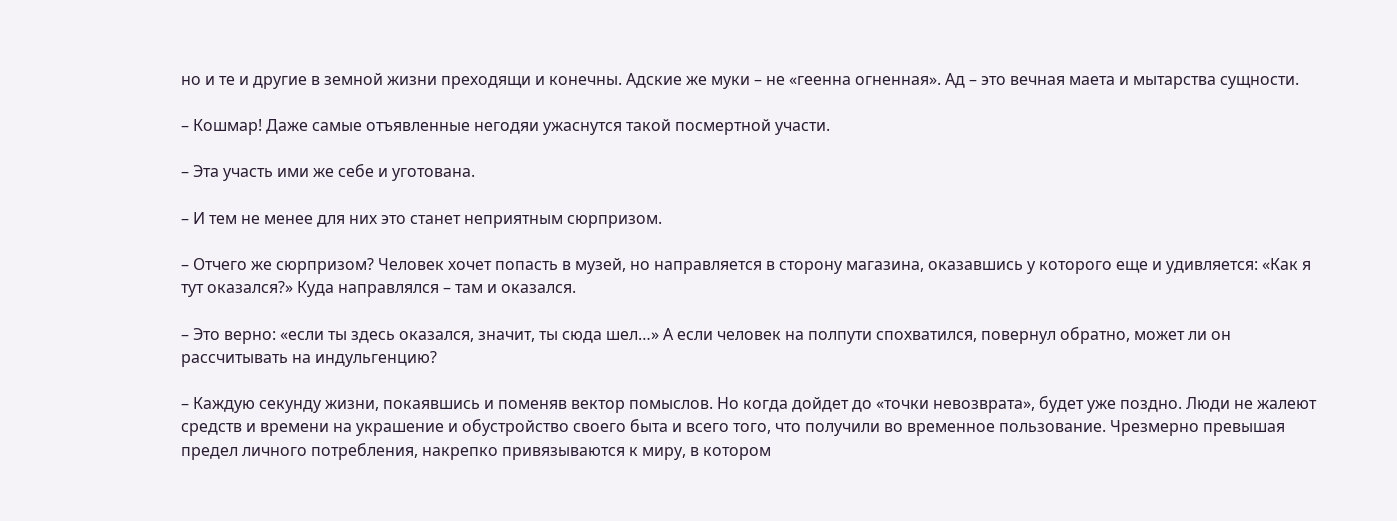но и те и другие в земной жизни преходящи и конечны. Адские же муки – не «геенна огненная». Ад – это вечная маета и мытарства сущности.

– Кошмар! Даже самые отъявленные негодяи ужаснутся такой посмертной участи.

– Эта участь ими же себе и уготована.

– И тем не менее для них это станет неприятным сюрпризом.

– Отчего же сюрпризом? Человек хочет попасть в музей, но направляется в сторону магазина, оказавшись у которого еще и удивляется: «Как я тут оказался?» Куда направлялся – там и оказался.

– Это верно: «если ты здесь оказался, значит, ты сюда шел…» А если человек на полпути спохватился, повернул обратно, может ли он рассчитывать на индульгенцию?

– Каждую секунду жизни, покаявшись и поменяв вектор помыслов. Но когда дойдет до «точки невозврата», будет уже поздно. Люди не жалеют средств и времени на украшение и обустройство своего быта и всего того, что получили во временное пользование. Чрезмерно превышая предел личного потребления, накрепко привязываются к миру, в котором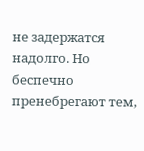не задержатся надолго. Но беспечно пренебрегают тем,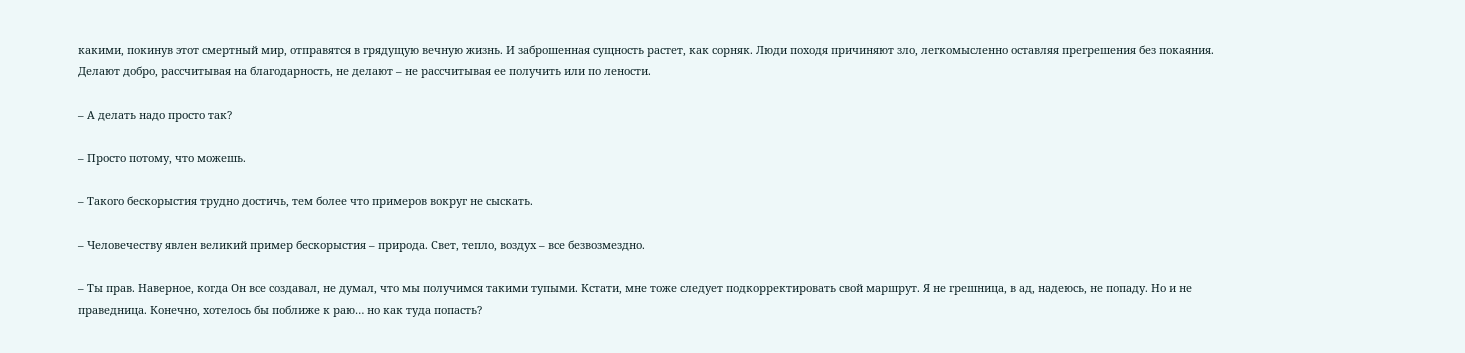какими, покинув этот смертный мир, отправятся в грядущую вечную жизнь. И заброшенная сущность растет, как сорняк. Люди походя причиняют зло, легкомысленно оставляя прегрешения без покаяния. Делают добро, рассчитывая на благодарность, не делают – не рассчитывая ее получить или по лености.

– А делать надо просто так?

– Просто потому, что можешь.

– Такого бескорыстия трудно достичь, тем более что примеров вокруг не сыскать.

– Человечеству явлен великий пример бескорыстия – природа. Свет, тепло, воздух – все безвозмездно.

– Ты прав. Наверное, когда Он все создавал, не думал, что мы получимся такими тупыми. Кстати, мне тоже следует подкорректировать свой маршрут. Я не грешница, в ад, надеюсь, не попаду. Но и не праведница. Конечно, хотелось бы поближе к раю… но как туда попасть?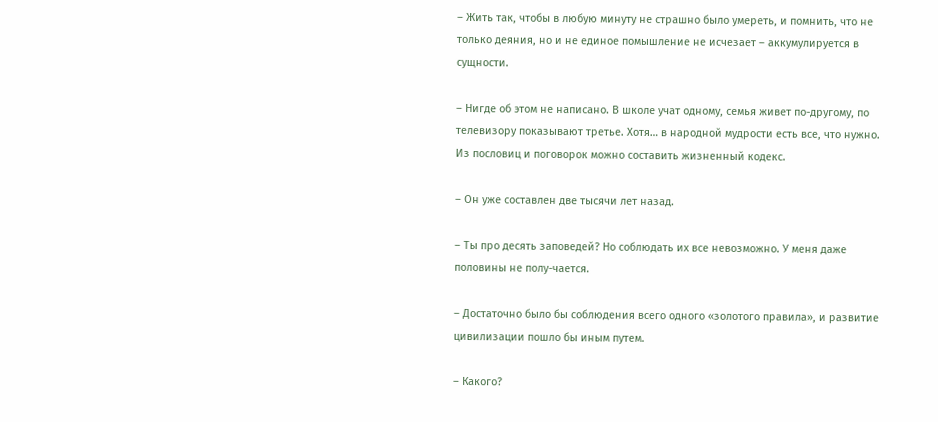– Жить так, чтобы в любую минуту не страшно было умереть, и помнить, что не только деяния, но и не единое помышление не исчезает – аккумулируется в сущности.

– Нигде об этом не написано. В школе учат одному, семья живет по-другому, по телевизору показывают третье. Хотя… в народной мудрости есть все, что нужно. Из пословиц и поговорок можно составить жизненный кодекс.

– Он уже составлен две тысячи лет назад.

– Ты про десять заповедей? Но соблюдать их все невозможно. У меня даже половины не полу-чается.

– Достаточно было бы соблюдения всего одного «золотого правила», и развитие цивилизации пошло бы иным путем.

– Какого?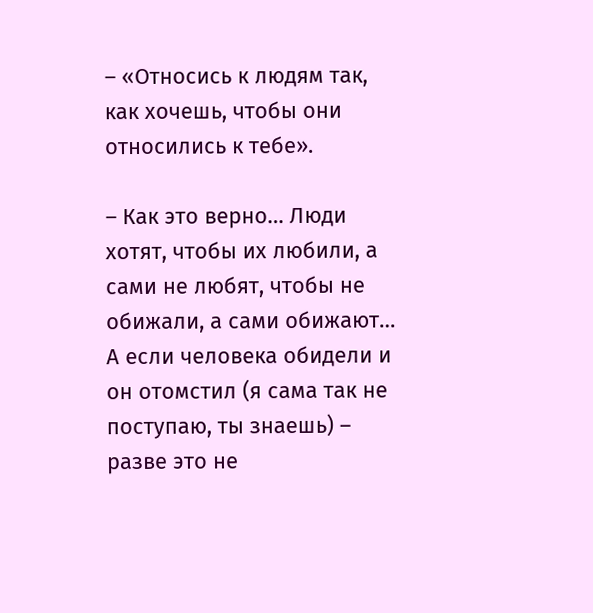– «Относись к людям так, как хочешь, чтобы они относились к тебе».

– Как это верно… Люди хотят, чтобы их любили, а сами не любят, чтобы не обижали, а сами обижают… А если человека обидели и он отомстил (я сама так не поступаю, ты знаешь) – разве это не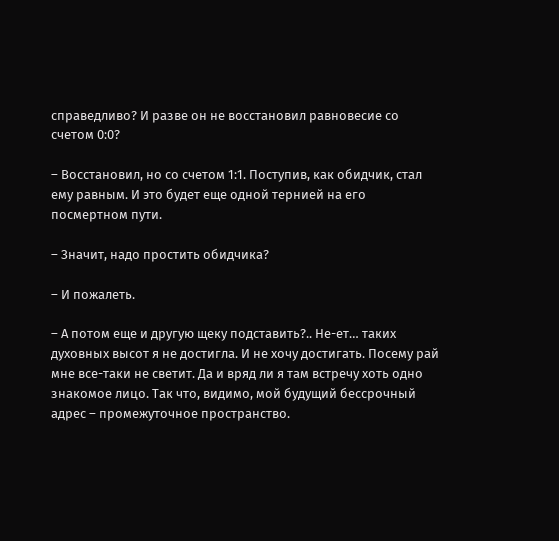справедливо? И разве он не восстановил равновесие со счетом 0:0?

– Восстановил, но со счетом 1:1. Поступив, как обидчик, стал ему равным. И это будет еще одной тернией на его посмертном пути.

– Значит, надо простить обидчика?

– И пожалеть.

– А потом еще и другую щеку подставить?.. Не-ет… таких духовных высот я не достигла. И не хочу достигать. Посему рай мне все-таки не светит. Да и вряд ли я там встречу хоть одно знакомое лицо. Так что, видимо, мой будущий бессрочный адрес – промежуточное пространство.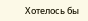Хотелось бы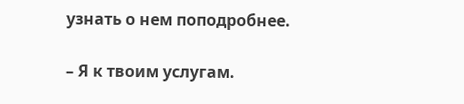узнать о нем поподробнее.

– Я к твоим услугам.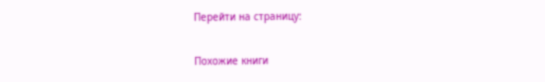Перейти на страницу:

Похожие книги